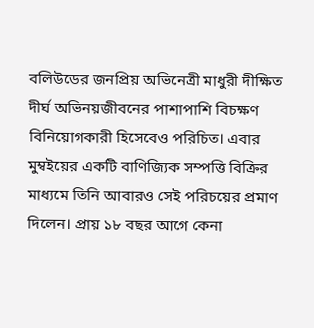বলিউডের জনপ্রিয় অভিনেত্রী মাধুরী দীক্ষিত দীর্ঘ অভিনয়জীবনের পাশাপাশি বিচক্ষণ বিনিয়োগকারী হিসেবেও পরিচিত। এবার মুম্বইয়ের একটি বাণিজ্যিক সম্পত্তি বিক্রির মাধ্যমে তিনি আবারও সেই পরিচয়ের প্রমাণ দিলেন। প্রায় ১৮ বছর আগে কেনা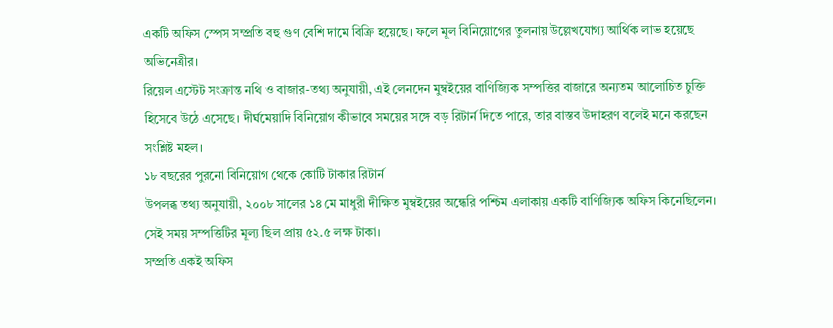একটি অফিস স্পেস সম্প্রতি বহু গুণ বেশি দামে বিক্রি হয়েছে। ফলে মূল বিনিয়োগের তুলনায় উল্লেখযোগ্য আর্থিক লাভ হয়েছে অভিনেত্রীর।
রিয়েল এস্টেট সংক্রান্ত নথি ও বাজার-তথ্য অনুযায়ী, এই লেনদেন মুম্বইয়ের বাণিজ্যিক সম্পত্তির বাজারে অন্যতম আলোচিত চুক্তি হিসেবে উঠে এসেছে। দীর্ঘমেয়াদি বিনিয়োগ কীভাবে সময়ের সঙ্গে বড় রিটার্ন দিতে পারে, তার বাস্তব উদাহরণ বলেই মনে করছেন সংশ্লিষ্ট মহল।
১৮ বছরের পুরনো বিনিয়োগ থেকে কোটি টাকার রিটার্ন
উপলব্ধ তথ্য অনুযায়ী, ২০০৮ সালের ১৪ মে মাধুরী দীক্ষিত মুম্বইয়ের অন্ধেরি পশ্চিম এলাকায় একটি বাণিজ্যিক অফিস কিনেছিলেন। সেই সময় সম্পত্তিটির মূল্য ছিল প্রায় ৫২.৫ লক্ষ টাকা।
সম্প্রতি একই অফিস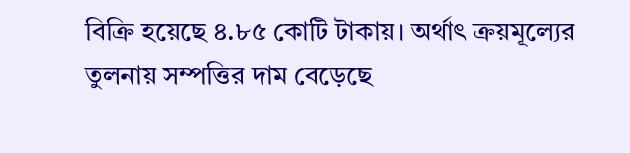বিক্রি হয়েছে ৪.৮৫ কোটি টাকায়। অর্থাৎ ক্রয়মূল্যের তুলনায় সম্পত্তির দাম বেড়েছে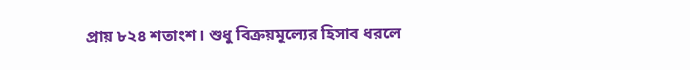প্রায় ৮২৪ শতাংশ। শুধু বিক্রয়মূল্যের হিসাব ধরলে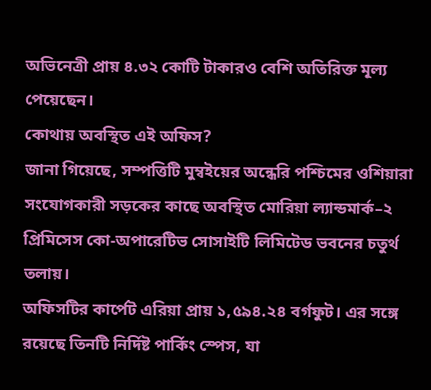অভিনেত্রী প্রায় ৪.৩২ কোটি টাকারও বেশি অতিরিক্ত মূল্য পেয়েছেন।
কোথায় অবস্থিত এই অফিস?
জানা গিয়েছে, সম্পত্তিটি মুম্বইয়ের অন্ধেরি পশ্চিমের ওশিয়ারা সংযোগকারী সড়কের কাছে অবস্থিত মোরিয়া ল্যান্ডমার্ক–২ প্রিমিসেস কো-অপারেটিভ সোসাইটি লিমিটেড ভবনের চতুর্থ তলায়।
অফিসটির কার্পেট এরিয়া প্রায় ১,৫৯৪.২৪ বর্গফুট। এর সঙ্গে রয়েছে তিনটি নির্দিষ্ট পার্কিং স্পেস, যা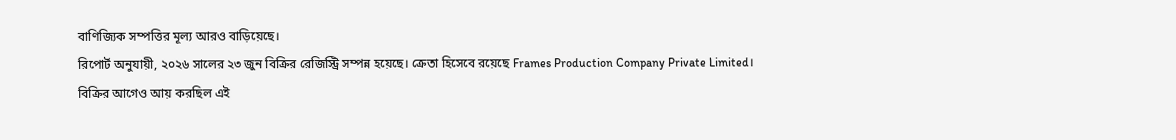বাণিজ্যিক সম্পত্তির মূল্য আরও বাড়িয়েছে।
রিপোর্ট অনুযায়ী, ২০২৬ সালের ২৩ জুন বিক্রির রেজিস্ট্রি সম্পন্ন হয়েছে। ক্রেতা হিসেবে রয়েছে Frames Production Company Private Limited।
বিক্রির আগেও আয় করছিল এই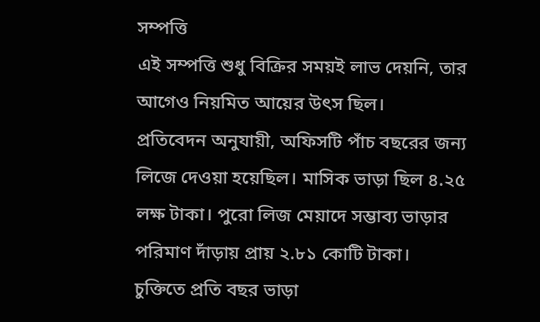সম্পত্তি
এই সম্পত্তি শুধু বিক্রির সময়ই লাভ দেয়নি, তার আগেও নিয়মিত আয়ের উৎস ছিল।
প্রতিবেদন অনুযায়ী, অফিসটি পাঁচ বছরের জন্য লিজে দেওয়া হয়েছিল। মাসিক ভাড়া ছিল ৪.২৫ লক্ষ টাকা। পুরো লিজ মেয়াদে সম্ভাব্য ভাড়ার পরিমাণ দাঁড়ায় প্রায় ২.৮১ কোটি টাকা।
চুক্তিতে প্রতি বছর ভাড়া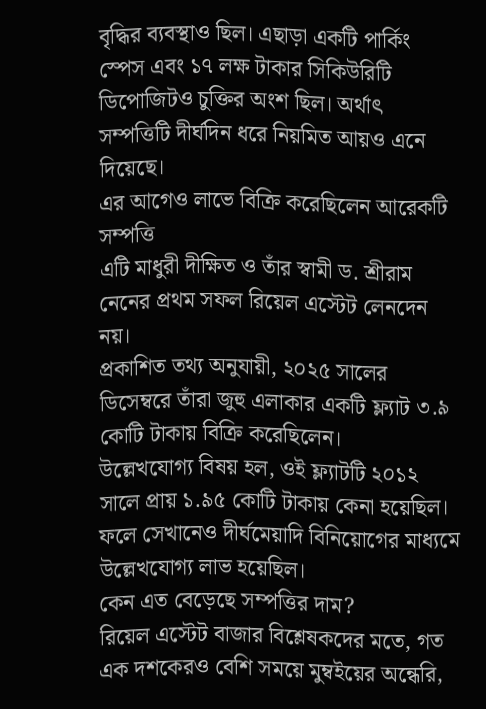বৃদ্ধির ব্যবস্থাও ছিল। এছাড়া একটি পার্কিং স্পেস এবং ১৭ লক্ষ টাকার সিকিউরিটি ডিপোজিটও চুক্তির অংশ ছিল। অর্থাৎ সম্পত্তিটি দীর্ঘদিন ধরে নিয়মিত আয়ও এনে দিয়েছে।
এর আগেও লাভে বিক্রি করেছিলেন আরেকটি সম্পত্তি
এটি মাধুরী দীক্ষিত ও তাঁর স্বামী ড. শ্রীরাম নেনের প্রথম সফল রিয়েল এস্টেট লেনদেন নয়।
প্রকাশিত তথ্য অনুযায়ী, ২০২৫ সালের ডিসেম্বরে তাঁরা জুহু এলাকার একটি ফ্ল্যাট ৩.৯ কোটি টাকায় বিক্রি করেছিলেন।
উল্লেখযোগ্য বিষয় হল, ওই ফ্ল্যাটটি ২০১২ সালে প্রায় ১.৯৫ কোটি টাকায় কেনা হয়েছিল। ফলে সেখানেও দীর্ঘমেয়াদি বিনিয়োগের মাধ্যমে উল্লেখযোগ্য লাভ হয়েছিল।
কেন এত বেড়েছে সম্পত্তির দাম?
রিয়েল এস্টেট বাজার বিশ্লেষকদের মতে, গত এক দশকেরও বেশি সময়ে মুম্বইয়ের অন্ধেরি,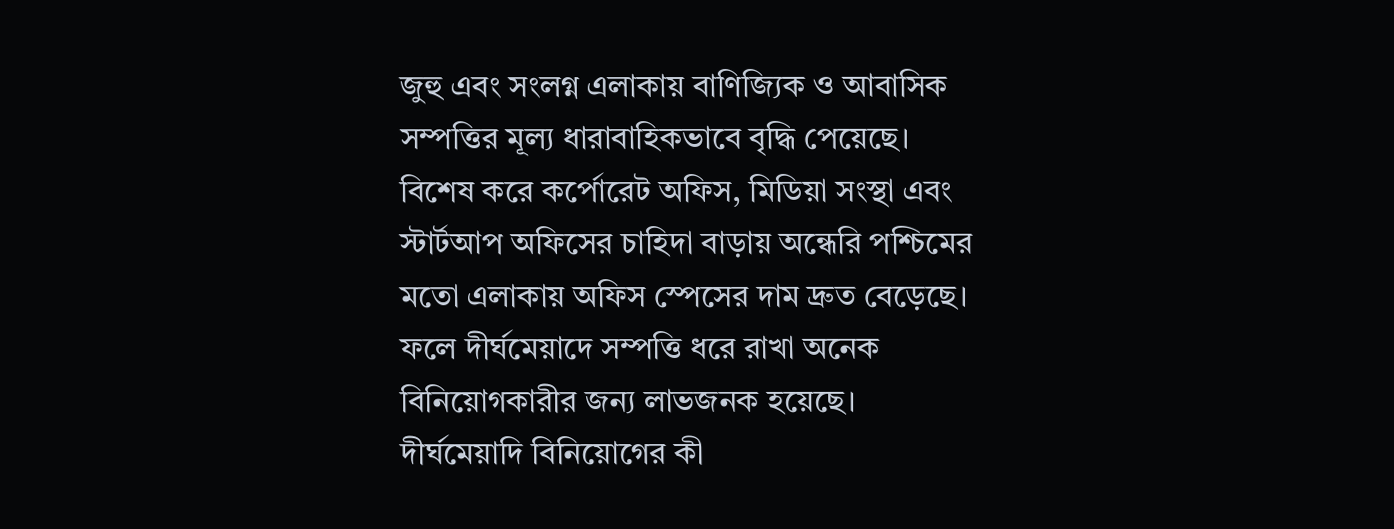জুহু এবং সংলগ্ন এলাকায় বাণিজ্যিক ও আবাসিক সম্পত্তির মূল্য ধারাবাহিকভাবে বৃদ্ধি পেয়েছে।
বিশেষ করে কর্পোরেট অফিস, মিডিয়া সংস্থা এবং স্টার্টআপ অফিসের চাহিদা বাড়ায় অন্ধেরি পশ্চিমের মতো এলাকায় অফিস স্পেসের দাম দ্রুত বেড়েছে। ফলে দীর্ঘমেয়াদে সম্পত্তি ধরে রাখা অনেক বিনিয়োগকারীর জন্য লাভজনক হয়েছে।
দীর্ঘমেয়াদি বিনিয়োগের কী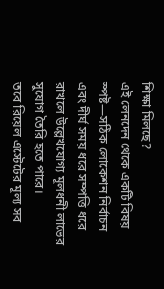শিক্ষা মিলছে?
এই লেনদেন থেকে একটি বিষয় স্পষ্ট—সঠিক লোকেশন নির্বাচন এবং দীর্ঘ সময় ধরে সম্পত্তি ধরে রাখলে উল্লেখযোগ্য মূলধনী লাভের সুযোগ তৈরি হতে পারে।
তবে রিয়েল এস্টেটের মূল্য সব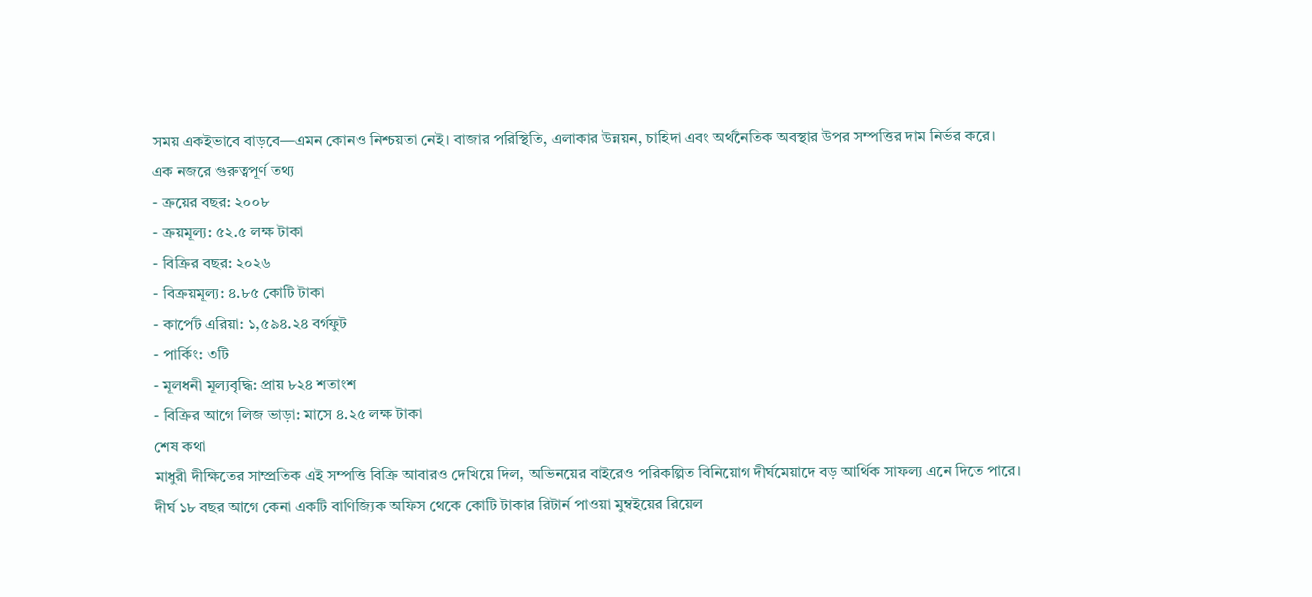সময় একইভাবে বাড়বে—এমন কোনও নিশ্চয়তা নেই। বাজার পরিস্থিতি, এলাকার উন্নয়ন, চাহিদা এবং অর্থনৈতিক অবস্থার উপর সম্পত্তির দাম নির্ভর করে।
এক নজরে গুরুত্বপূর্ণ তথ্য
- ক্রয়ের বছর: ২০০৮
- ক্রয়মূল্য: ৫২.৫ লক্ষ টাকা
- বিক্রির বছর: ২০২৬
- বিক্রয়মূল্য: ৪.৮৫ কোটি টাকা
- কার্পেট এরিয়া: ১,৫৯৪.২৪ বর্গফুট
- পার্কিং: ৩টি
- মূলধনী মূল্যবৃদ্ধি: প্রায় ৮২৪ শতাংশ
- বিক্রির আগে লিজ ভাড়া: মাসে ৪.২৫ লক্ষ টাকা
শেষ কথা
মাধুরী দীক্ষিতের সাম্প্রতিক এই সম্পত্তি বিক্রি আবারও দেখিয়ে দিল, অভিনয়ের বাইরেও পরিকল্পিত বিনিয়োগ দীর্ঘমেয়াদে বড় আর্থিক সাফল্য এনে দিতে পারে। দীর্ঘ ১৮ বছর আগে কেনা একটি বাণিজ্যিক অফিস থেকে কোটি টাকার রিটার্ন পাওয়া মুম্বইয়ের রিয়েল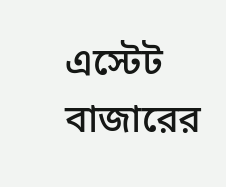এস্টেট বাজারের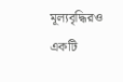মূল্যবৃদ্ধিরও একটি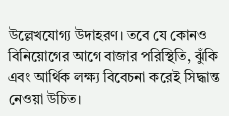উল্লেখযোগ্য উদাহরণ। তবে যে কোনও বিনিয়োগের আগে বাজার পরিস্থিতি, ঝুঁকি এবং আর্থিক লক্ষ্য বিবেচনা করেই সিদ্ধান্ত নেওয়া উচিত।